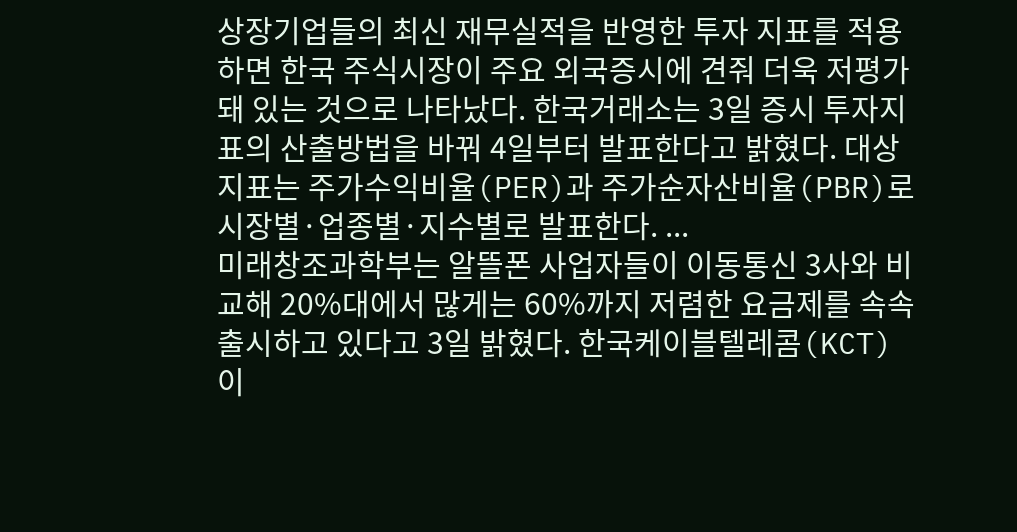상장기업들의 최신 재무실적을 반영한 투자 지표를 적용하면 한국 주식시장이 주요 외국증시에 견줘 더욱 저평가돼 있는 것으로 나타났다. 한국거래소는 3일 증시 투자지표의 산출방법을 바꿔 4일부터 발표한다고 밝혔다. 대상 지표는 주가수익비율(PER)과 주가순자산비율(PBR)로 시장별·업종별·지수별로 발표한다. ...
미래창조과학부는 알뜰폰 사업자들이 이동통신 3사와 비교해 20%대에서 많게는 60%까지 저렴한 요금제를 속속 출시하고 있다고 3일 밝혔다. 한국케이블텔레콤(KCT)이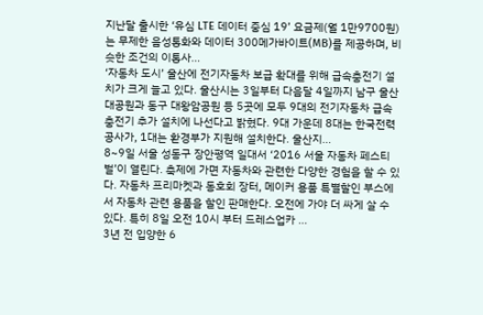지난달 출시한 ‘유심 LTE 데이터 중심 19’ 요금제(월 1만9700원)는 무제한 음성통화와 데이터 300메가바이트(MB)를 제공하며, 비슷한 조건의 이통사...
‘자동차 도시’ 울산에 전기자동차 보급 확대를 위해 급속충전기 설치가 크게 늘고 있다. 울산시는 3일부터 다음달 4일까지 남구 울산대공원과 동구 대왕암공원 등 5곳에 모두 9대의 전기자동차 급속충전기 추가 설치에 나선다고 밝혔다. 9대 가운데 8대는 한국전력공사가, 1대는 환경부가 지원해 설치한다. 울산지...
8~9일 서울 성동구 장안평역 일대서 ‘2016 서울 자동차 페스티벌’이 열린다. 축제에 가면 자동차와 관련한 다양한 경험을 할 수 있다. 자동차 프리마켓과 동호회 장터, 메이커 용품 특별할인 부스에서 자동차 관련 용품을 할인 판매한다. 오전에 가야 더 싸게 살 수 있다. 특히 8일 오전 10시 부터 드레스업카 ...
3년 전 입양한 6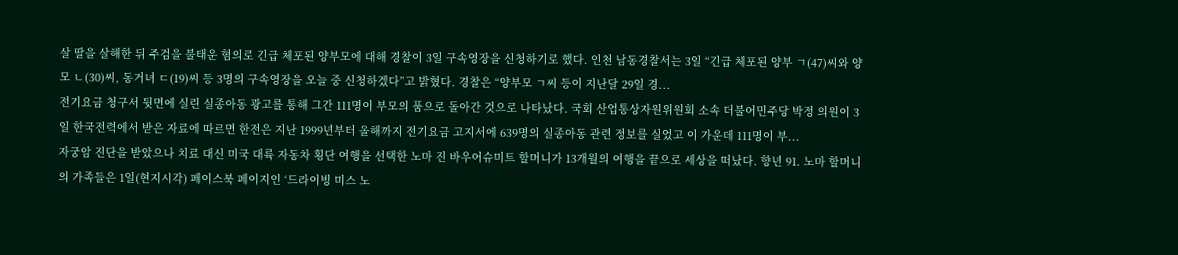살 딸을 살해한 뒤 주검을 불태운 혐의로 긴급 체포된 양부모에 대해 경찰이 3일 구속영장을 신청하기로 했다. 인천 남동경찰서는 3일 “긴급 체포된 양부 ㄱ(47)씨와 양모 ㄴ(30)씨, 동거녀 ㄷ(19)씨 등 3명의 구속영장을 오늘 중 신청하겠다”고 밝혔다. 경찰은 “양부모 ㄱ씨 등이 지난달 29일 경...
전기요금 청구서 뒷면에 실린 실종아동 광고를 통해 그간 111명이 부모의 품으로 돌아간 것으로 나타났다. 국회 산업통상자원위원회 소속 더불어민주당 박정 의원이 3일 한국전력에서 받은 자료에 따르면 한전은 지난 1999년부터 올해까지 전기요금 고지서에 639명의 실종아동 관련 정보를 실었고 이 가운데 111명이 부...
자궁암 진단을 받았으나 치료 대신 미국 대륙 자동차 횡단 여행을 선택한 노마 진 바우어슈미트 할머니가 13개월의 여행을 끝으로 세상을 떠났다. 향년 91. 노마 할머니의 가족들은 1일(현지시각) 페이스북 페이지인 ‘드라이빙 미스 노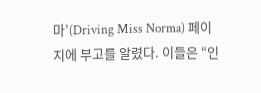마’(Driving Miss Norma) 페이지에 부고를 알렸다. 이들은 “인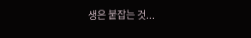생은 붙잡는 것...